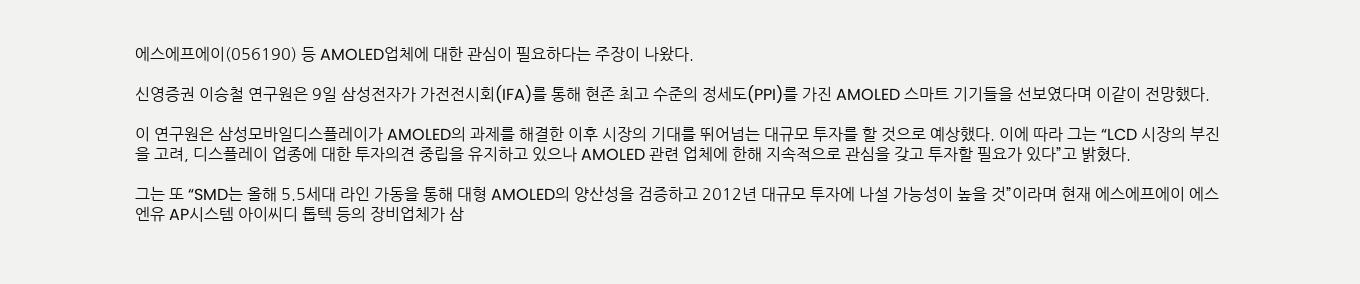에스에프에이(056190) 등 AMOLED업체에 대한 관심이 필요하다는 주장이 나왔다.

신영증권 이승철 연구원은 9일 삼성전자가 가전전시회(IFA)를 통해 현존 최고 수준의 정세도(PPI)를 가진 AMOLED 스마트 기기들을 선보였다며 이같이 전망했다.

이 연구원은 삼성모바일디스플레이가 AMOLED의 과제를 해결한 이후 시장의 기대를 뛰어넘는 대규모 투자를 할 것으로 예상했다. 이에 따라 그는 “LCD 시장의 부진을 고려, 디스플레이 업종에 대한 투자의견 중립을 유지하고 있으나 AMOLED 관련 업체에 한해 지속적으로 관심을 갖고 투자할 필요가 있다”고 밝혔다.

그는 또 “SMD는 올해 5.5세대 라인 가동을 통해 대형 AMOLED의 양산성을 검증하고 2012년 대규모 투자에 나설 가능성이 높을 것”이라며 현재 에스에프에이 에스엔유 AP시스템 아이씨디 톱텍 등의 장비업체가 삼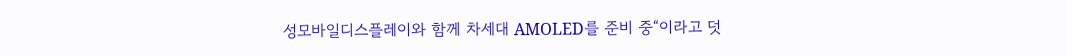성모바일디스플레이와 함께 차세대 AMOLED를 준비 중“이라고 덧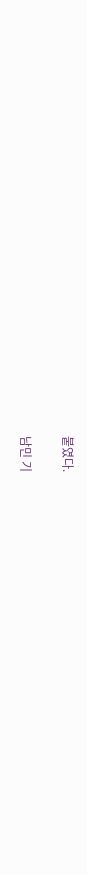붙였다.

남민 기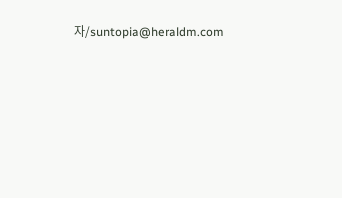자/suntopia@heraldm.com